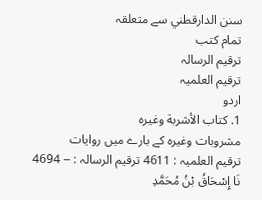سنن الدارقطني سے متعلقہ
تمام کتب
ترقیم الرسالہ
ترقیم العلمیہ
اردو
1. كتاب الأشربة وغيره
مشروبات وغیرہ کے بارے میں روایات
ترقیم العلمیہ : 4611 ترقیم الرسالہ : -- 4694
نَا إِسْحَاقُ بْنُ مُحَمَّدِ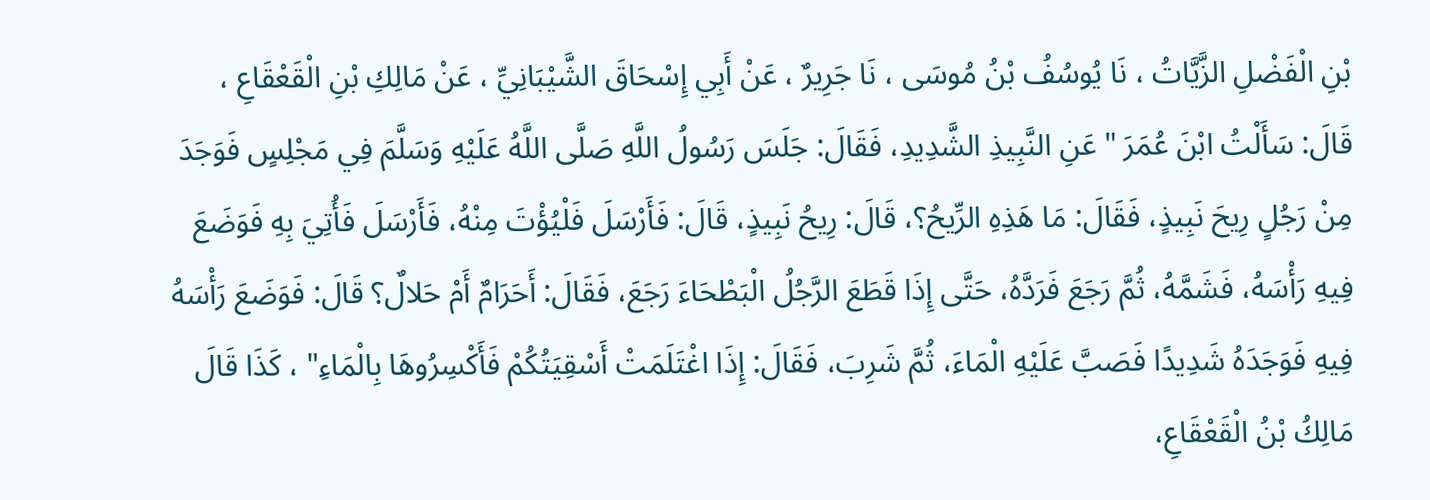بْنِ الْفَضْلِ الزَّيَّاتُ ، نَا يُوسُفُ بْنُ مُوسَى ، نَا جَرِيرٌ ، عَنْ أَبِي إِسْحَاقَ الشَّيْبَانِيِّ ، عَنْ مَالِكِ بْنِ الْقَعْقَاعِ ، قَالَ: سَأَلْتُ ابْنَ عُمَرَ " عَنِ النَّبِيذِ الشَّدِيدِ، فَقَالَ: جَلَسَ رَسُولُ اللَّهِ صَلَّى اللَّهُ عَلَيْهِ وَسَلَّمَ فِي مَجْلِسٍ فَوَجَدَ مِنْ رَجُلٍ رِيحَ نَبِيذٍ، فَقَالَ: مَا هَذِهِ الرِّيحُ؟، قَالَ: رِيحُ نَبِيذٍ، قَالَ: فَأَرْسَلَ فَلْيُؤْتَ مِنْهُ، فَأَرْسَلَ فَأُتِيَ بِهِ فَوَضَعَ فِيهِ رَأْسَهُ، فَشَمَّهُ، ثُمَّ رَجَعَ فَرَدَّهُ، حَتَّى إِذَا قَطَعَ الرَّجُلُ الْبَطْحَاءَ رَجَعَ، فَقَالَ: أَحَرَامٌ أَمْ حَلالٌ؟ قَالَ: فَوَضَعَ رَأْسَهُ فِيهِ فَوَجَدَهُ شَدِيدًا فَصَبَّ عَلَيْهِ الْمَاءَ، ثُمَّ شَرِبَ، فَقَالَ: إِذَا اغْتَلَمَتْ أَسْقِيَتُكُمْ فَأَكْسِرُوهَا بِالْمَاءِ" ، كَذَا قَالَ مَالِكُ بْنُ الْقَعْقَاعِ،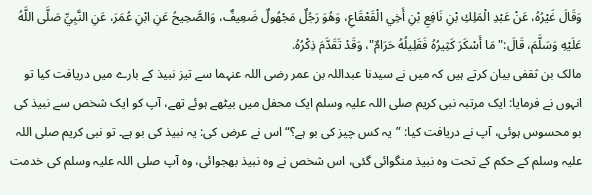وَقَالَ غَيْرُهُ، عَنْ عَبْدِ الْمَلِكِ بْنِ نَافِعِ بْنِ أَخِي الْقَعْقَاعِ، وَهُوَ رَجُلٌ مَجْهُولٌ ضَعِيفٌ، وَالصَّحِيحُ عَنِ ابْنِ عُمَرَ، عَنِ النَّبِيِّ صَلَّى اللَّهُ عَلَيْهِ وَسَلَّمَ، قَالَ:" مَا أَسْكَرَ كَثِيرُهُ فَقَلِيلُهُ حَرَامٌ"، وَقَدْ تَقَدَّمَ ذِكْرُهُ.
مالک بن ثقفی بیان کرتے ہیں کہ میں نے سیدنا عبداللہ بن عمر رضی اللہ عنہما سے تیز نبیذ کے بارے میں دریافت کیا تو انہوں نے فرمایا: ایک مرتبہ نبی کریم صلی اللہ علیہ وسلم ایک محفل میں بیٹھے ہوئے تھے، آپ کو ایک شخص سے نبیذ کی بو محسوس ہوئی، آپ نے دریافت کیا: ”یہ کس چیز کی بو ہے؟“ اس نے عرض کی: یہ نبیذ کی بو ہے۔ تو نبی کریم صلی اللہ علیہ وسلم کے حکم کے تحت وہ نبیذ منگوائی گئی، اس شخص نے وہ نبیذ بھجوائی، وہ آپ صلی اللہ علیہ وسلم کی خدمت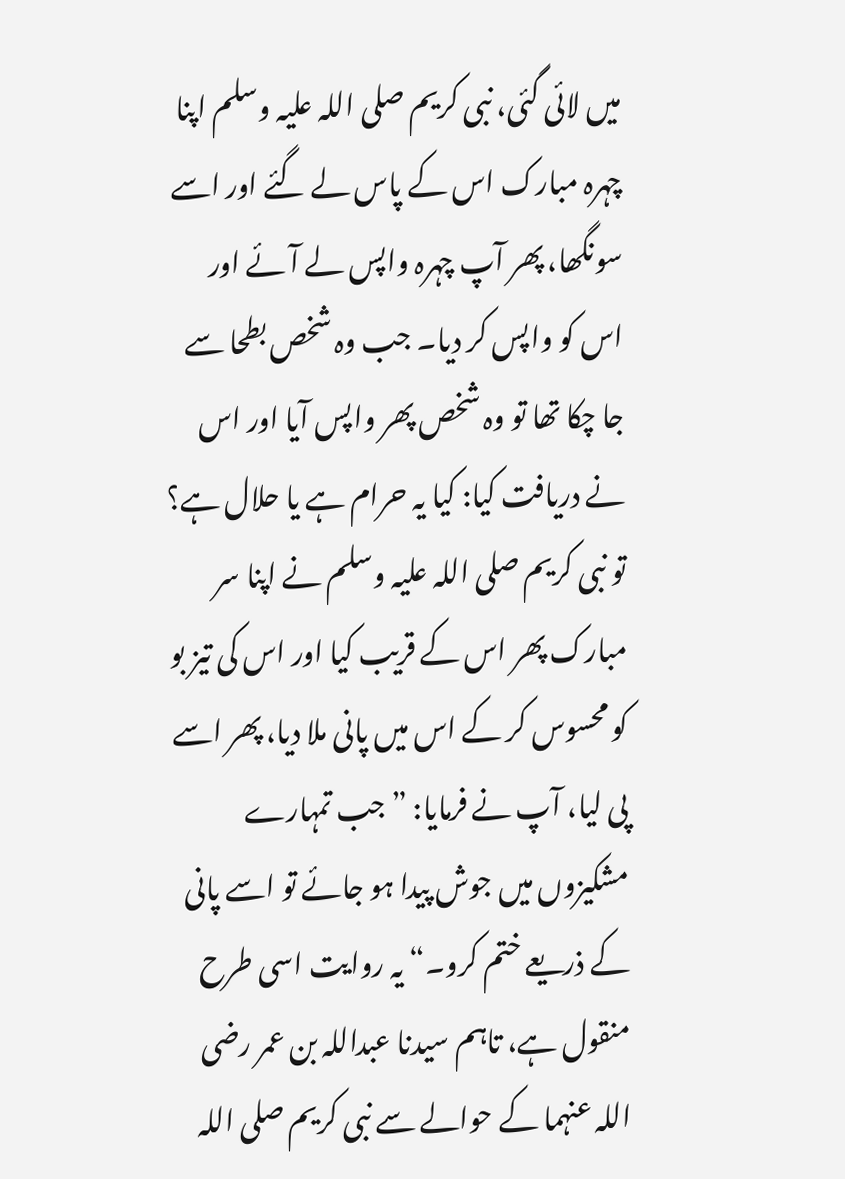میں لائی گئی، نبی کریم صلی اللہ علیہ وسلم اپنا چہرہ مبارک اس کے پاس لے گئے اور اسے سونگھا، پھر آپ چہرہ واپس لے آئے اور اس کو واپس کر دیا۔ جب وہ شخص بطحا سے جا چکا تھا تو وہ شخص پھر واپس آیا اور اس نے دریافت کیا: کیا یہ حرام ہے یا حلال ہے؟ تو نبی کریم صلی اللہ علیہ وسلم نے اپنا سر مبارک پھر اس کے قریب کیا اور اس کی تیز بو کو محسوس کر کے اس میں پانی ملا دیا، پھر اسے پی لیا، آپ نے فرمایا: ”جب تمہارے مشکیزوں میں جوش پیدا ہو جائے تو اسے پانی کے ذریعے ختم کرو۔“ یہ روایت اسی طرح منقول ہے، تاہم سیدنا عبداللہ بن عمر رضی اللہ عنہما کے حوالے سے نبی کریم صلی اللہ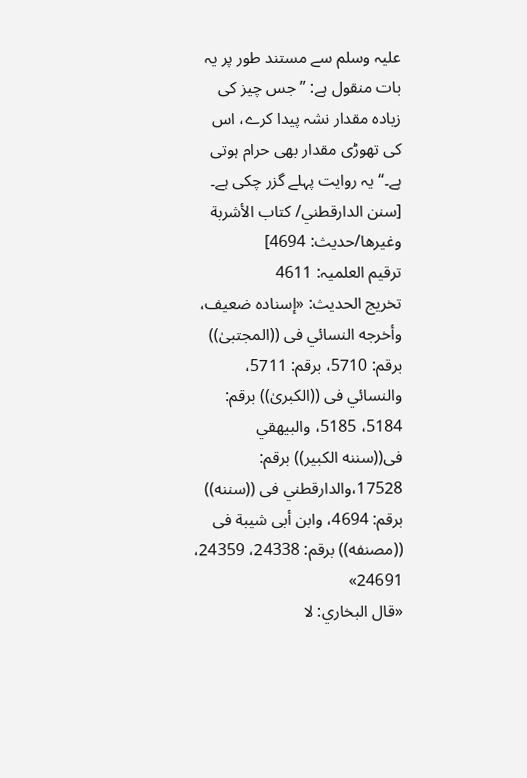علیہ وسلم سے مستند طور پر یہ بات منقول ہے: ”جس چیز کی زیادہ مقدار نشہ پیدا کرے، اس کی تھوڑی مقدار بھی حرام ہوتی ہے۔“ یہ روایت پہلے گزر چکی ہے۔ [سنن الدارقطني/ كتاب الأشربة وغيرها/حدیث: 4694]
ترقیم العلمیہ: 4611
تخریج الحدیث: «إسناده ضعيف، وأخرجه النسائي فى ((المجتبیٰ)) برقم: 5710، برقم: 5711، والنسائي فى ((الكبریٰ)) برقم: 5184، 5185، والبيهقي فى((سننه الكبير)) برقم: 17528،والدارقطني فى ((سننه)) برقم: 4694، وابن أبى شيبة فى ((مصنفه)) برقم: 24338، 24359، 24691»
«قال البخاري: لا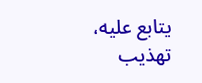يتابع عليه، تهذيب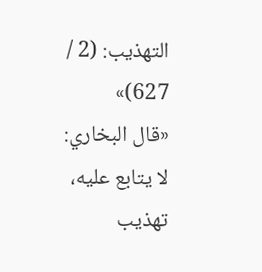التهذيب: (2 / 627)»
«قال البخاري: لا يتابع عليه، تهذيب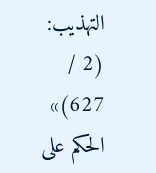التهذيب: (2 / 627)»
الحكم على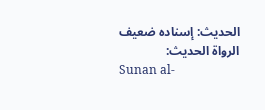الحديث: إسناده ضعيف
الرواة الحديث:
Sunan al-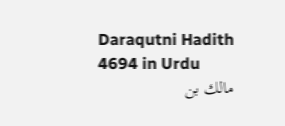Daraqutni Hadith 4694 in Urdu
مالك بن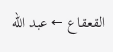القعقاع ← عبد الله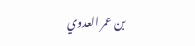بن عمر العدوي